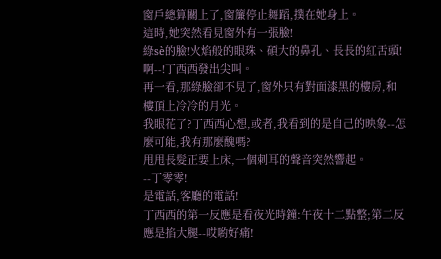窗戶總算關上了,窗簾停止舞蹈,撲在她身上。
這時,她突然看見窗外有一張臉!
綠sè的臉!火焰般的眼珠、碩大的鼻孔、長長的紅舌頭!
啊--!丁西西發出尖叫。
再一看,那綠臉卻不見了,窗外只有對面漆黑的樓房,和樓頂上冷冷的月光。
我眼花了?丁西西心想,或者,我看到的是自己的映象--怎麼可能,我有那麼醜嗎?
甩甩長髮正要上床,一個刺耳的聲音突然響起。
--丁零零!
是電話,客廳的電話!
丁西西的第一反應是看夜光時鐘:午夜十二點整;第二反應是掐大腿--哎喲好痛!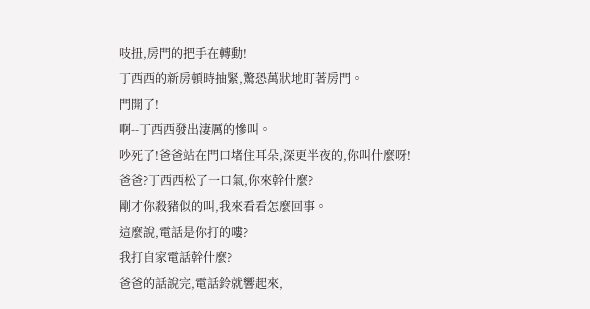吱扭,房門的把手在轉動!
丁西西的新房頓時抽緊,驚恐萬狀地盯著房門。
門開了!
啊--丁西西發出淒厲的慘叫。
吵死了!爸爸站在門口堵住耳朵,深更半夜的,你叫什麼呀!
爸爸?丁西西松了一口氣,你來幹什麼?
剛才你殺豬似的叫,我來看看怎麼回事。
這麼說,電話是你打的嘍?
我打自家電話幹什麼?
爸爸的話說完,電話鈴就響起來,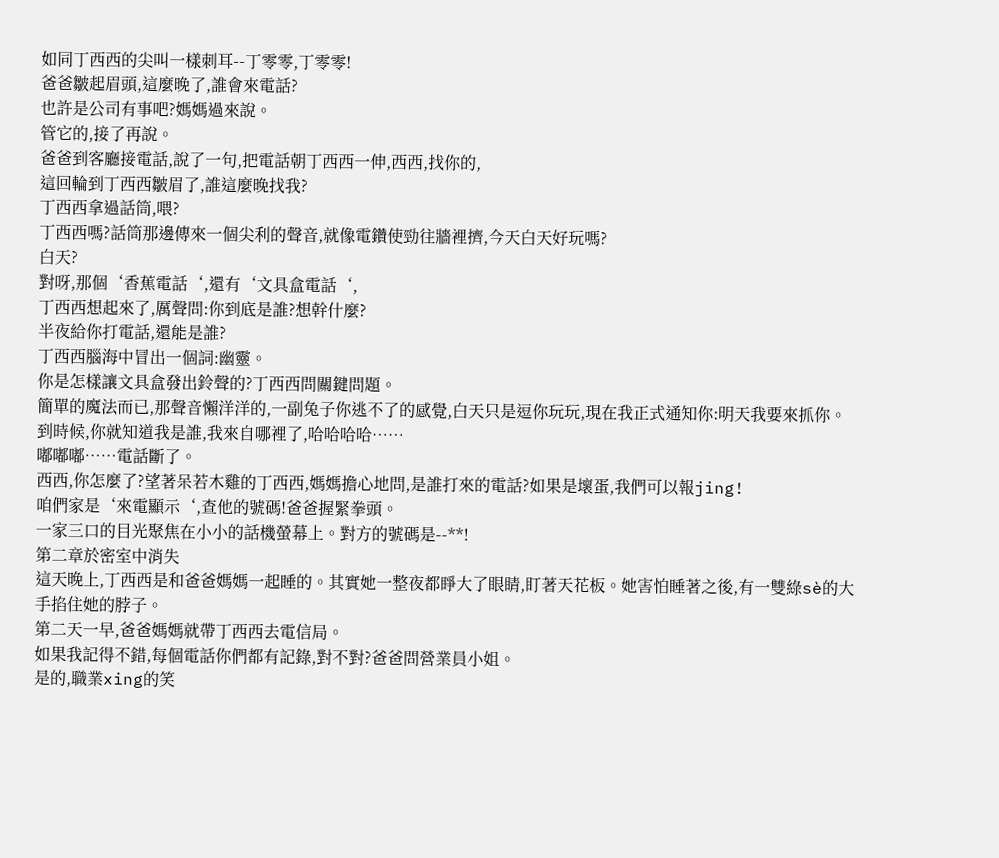如同丁西西的尖叫一樣刺耳--丁零零,丁零零!
爸爸皺起眉頭,這麼晚了,誰會來電話?
也許是公司有事吧?媽媽過來說。
管它的,接了再說。
爸爸到客廳接電話,說了一句,把電話朝丁西西一伸,西西,找你的,
這回輪到丁西西皺眉了,誰這麼晚找我?
丁西西拿過話筒,喂?
丁西西嗎?話筒那邊傳來一個尖利的聲音,就像電鑽使勁往牆裡擠,今天白天好玩嗎?
白天?
對呀,那個‘香蕉電話‘,還有‘文具盒電話‘,
丁西西想起來了,厲聲問:你到底是誰?想幹什麼?
半夜給你打電話,還能是誰?
丁西西腦海中冒出一個詞:幽靈。
你是怎樣讓文具盒發出鈴聲的?丁西西問關鍵問題。
簡單的魔法而已,那聲音懶洋洋的,一副兔子你逃不了的感覺,白天只是逗你玩玩,現在我正式通知你:明天我要來抓你。到時候,你就知道我是誰,我來自哪裡了,哈哈哈哈……
嘟嘟嘟……電話斷了。
西西,你怎麼了?望著呆若木雞的丁西西,媽媽擔心地問,是誰打來的電話?如果是壞蛋,我們可以報jing!
咱們家是‘來電顯示‘,查他的號碼!爸爸握緊拳頭。
一家三口的目光聚焦在小小的話機螢幕上。對方的號碼是--**!
第二章於密室中消失
這天晚上,丁西西是和爸爸媽媽一起睡的。其實她一整夜都睜大了眼睛,盯著天花板。她害怕睡著之後,有一雙綠sè的大手掐住她的脖子。
第二天一早,爸爸媽媽就帶丁西西去電信局。
如果我記得不錯,每個電話你們都有記錄,對不對?爸爸問營業員小姐。
是的,職業xing的笑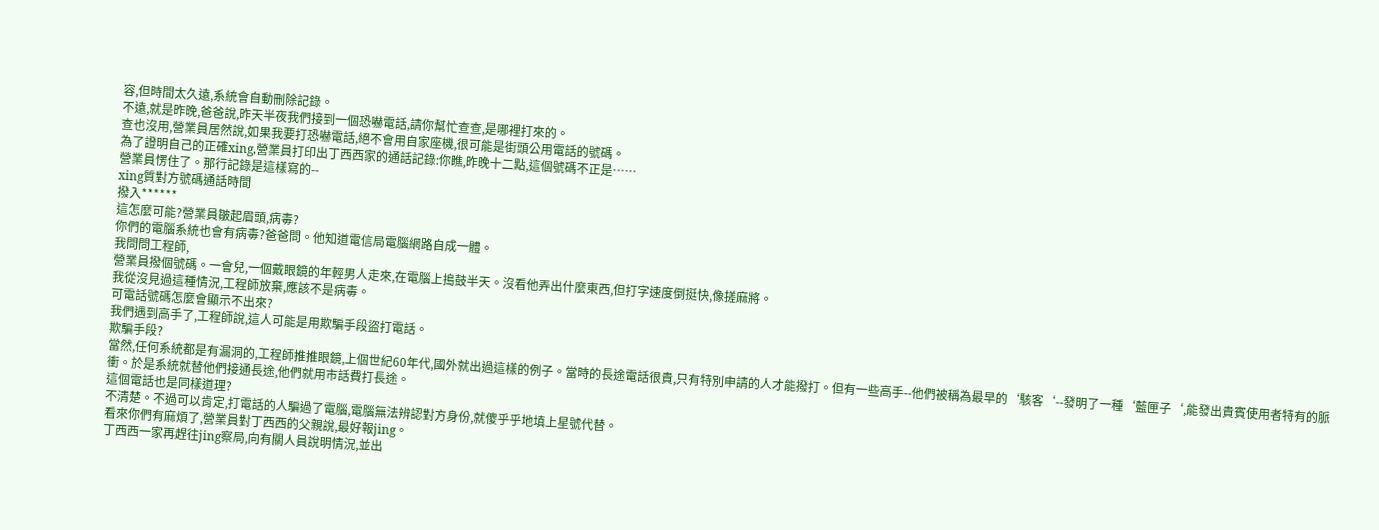容,但時間太久遠,系統會自動刪除記錄。
不遠,就是昨晚,爸爸說,昨天半夜我們接到一個恐嚇電話,請你幫忙查查,是哪裡打來的。
查也沒用,營業員居然說,如果我要打恐嚇電話,絕不會用自家座機,很可能是街頭公用電話的號碼。
為了證明自己的正確xing,營業員打印出丁西西家的通話記錄:你瞧,昨晚十二點,這個號碼不正是……
營業員愣住了。那行記錄是這樣寫的--
xing質對方號碼通話時間
撥入******
這怎麼可能?營業員皺起眉頭,病毒?
你們的電腦系統也會有病毒?爸爸問。他知道電信局電腦網路自成一體。
我問問工程師,
營業員撥個號碼。一會兒,一個戴眼鏡的年輕男人走來,在電腦上搗鼓半天。沒看他弄出什麼東西,但打字速度倒挺快,像搓麻將。
我從沒見過這種情況,工程師放棄,應該不是病毒。
可電話號碼怎麼會顯示不出來?
我們遇到高手了,工程師說,這人可能是用欺騙手段盜打電話。
欺騙手段?
當然,任何系統都是有漏洞的,工程師推推眼鏡,上個世紀60年代,國外就出過這樣的例子。當時的長途電話很貴,只有特別申請的人才能撥打。但有一些高手--他們被稱為最早的‘駭客‘--發明了一種‘藍匣子‘,能發出貴賓使用者特有的脈衝。於是系統就替他們接通長途,他們就用市話費打長途。
這個電話也是同樣道理?
不清楚。不過可以肯定,打電話的人騙過了電腦,電腦無法辨認對方身份,就傻乎乎地填上星號代替。
看來你們有麻煩了,營業員對丁西西的父親說,最好報jing。
丁西西一家再趕往jing察局,向有關人員說明情況,並出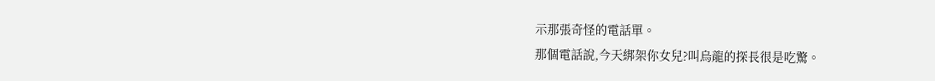示那張奇怪的電話單。
那個電話說,今天綁架你女兒?叫烏龍的探長很是吃驚。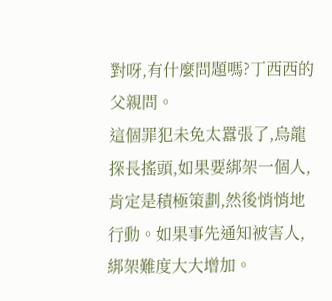對呀,有什麼問題嗎?丁西西的父親問。
這個罪犯未免太囂張了,烏龍探長搖頭,如果要綁架一個人,肯定是積極策劃,然後悄悄地行動。如果事先通知被害人,綁架難度大大增加。